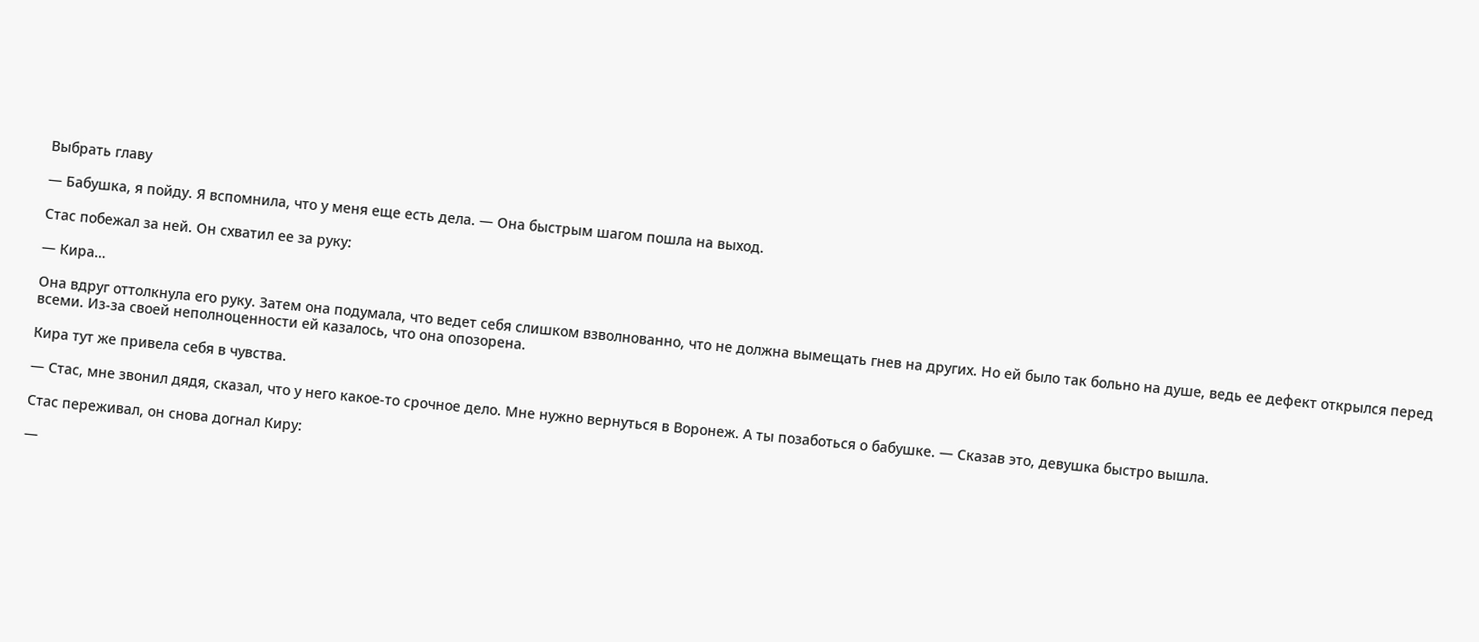Выбрать главу

— Бабушка, я пойду. Я вспомнила, что у меня еще есть дела. — Она быстрым шагом пошла на выход.

Стас побежал за ней. Он схватил ее за руку:

— Кира…

Она вдруг оттолкнула его руку. Затем она подумала, что ведет себя слишком взволнованно, что не должна вымещать гнев на других. Но ей было так больно на душе, ведь ее дефект открылся перед всеми. Из-за своей неполноценности ей казалось, что она опозорена.

Кира тут же привела себя в чувства.

— Стас, мне звонил дядя, сказал, что у него какое-то срочное дело. Мне нужно вернуться в Воронеж. А ты позаботься о бабушке. — Сказав это, девушка быстро вышла.

Стас переживал, он снова догнал Киру:

—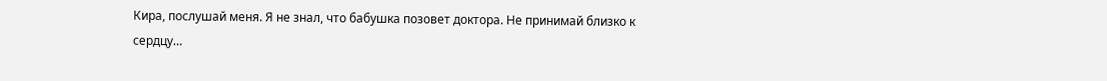Кира, послушай меня. Я не знал, что бабушка позовет доктора. Не принимай близко к сердцу…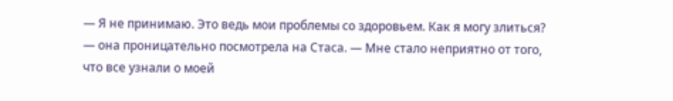— Я не принимаю. Это ведь мои проблемы со здоровьем. Как я могу злиться? — она проницательно посмотрела на Стаса. — Мне стало неприятно от того, что все узнали о моей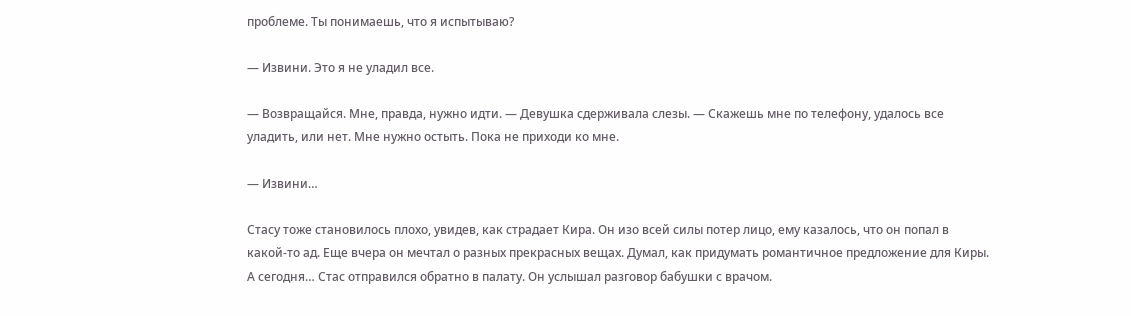проблеме. Ты понимаешь, что я испытываю?

— Извини. Это я не уладил все.

— Возвращайся. Мне, правда, нужно идти. — Девушка сдерживала слезы. — Скажешь мне по телефону, удалось все уладить, или нет. Мне нужно остыть. Пока не приходи ко мне.

— Извини…

Стасу тоже становилось плохо, увидев, как страдает Кира. Он изо всей силы потер лицо, ему казалось, что он попал в какой-то ад. Еще вчера он мечтал о разных прекрасных вещах. Думал, как придумать романтичное предложение для Киры. А сегодня… Стас отправился обратно в палату. Он услышал разговор бабушки с врачом.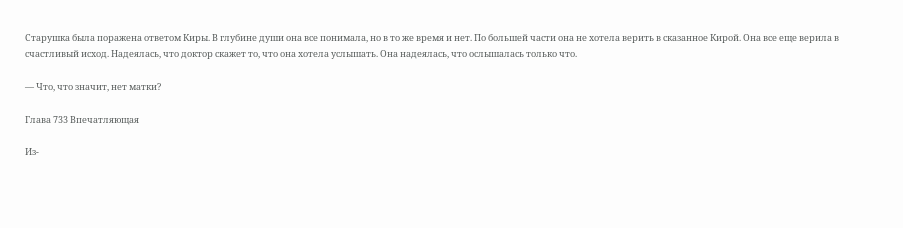Старушка была поражена ответом Киры. В глубине души она все понимала, но в то же время и нет. По большей части она не хотела верить в сказанное Кирой. Она все еще верила в счастливый исход. Надеялась, что доктор скажет то, что она хотела услышать. Она надеялась, что ослышалась только что.

— Что, что значит, нет матки?

Глава 733 Впечатляющая

Из-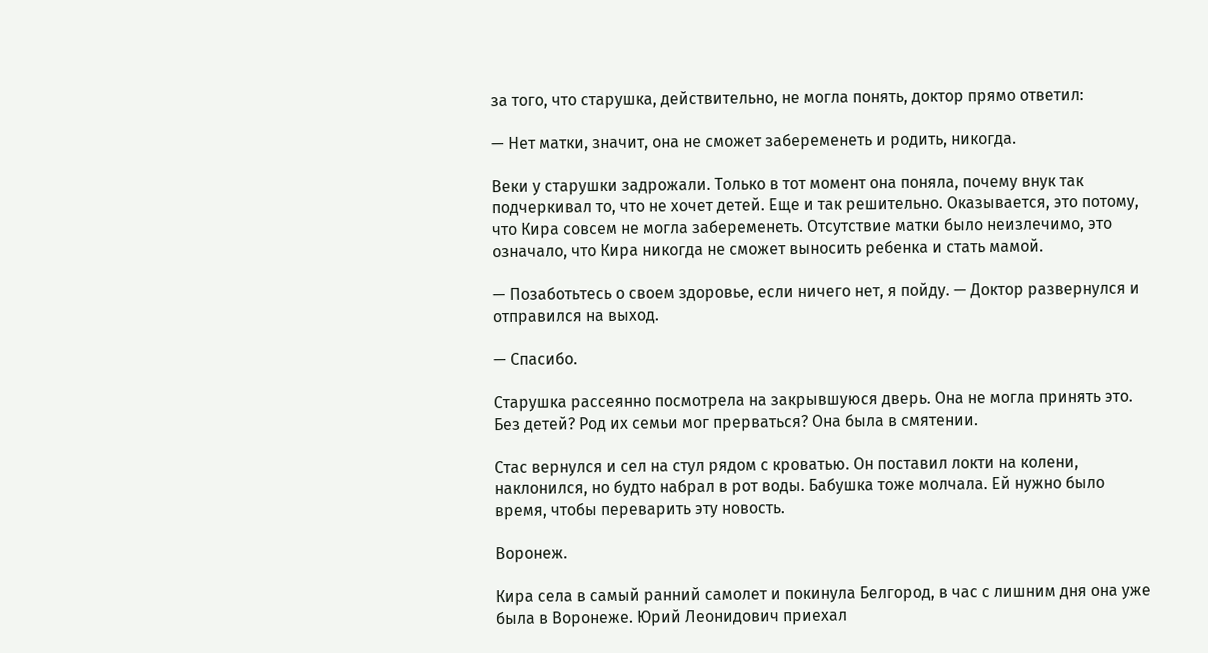за того, что старушка, действительно, не могла понять, доктор прямо ответил:

— Нет матки, значит, она не сможет забеременеть и родить, никогда.

Веки у старушки задрожали. Только в тот момент она поняла, почему внук так подчеркивал то, что не хочет детей. Еще и так решительно. Оказывается, это потому, что Кира совсем не могла забеременеть. Отсутствие матки было неизлечимо, это означало, что Кира никогда не сможет выносить ребенка и стать мамой.

— Позаботьтесь о своем здоровье, если ничего нет, я пойду. — Доктор развернулся и отправился на выход.

— Спасибо.

Старушка рассеянно посмотрела на закрывшуюся дверь. Она не могла принять это. Без детей? Род их семьи мог прерваться? Она была в смятении.

Стас вернулся и сел на стул рядом с кроватью. Он поставил локти на колени, наклонился, но будто набрал в рот воды. Бабушка тоже молчала. Ей нужно было время, чтобы переварить эту новость.

Воронеж.

Кира села в самый ранний самолет и покинула Белгород, в час с лишним дня она уже была в Воронеже. Юрий Леонидович приехал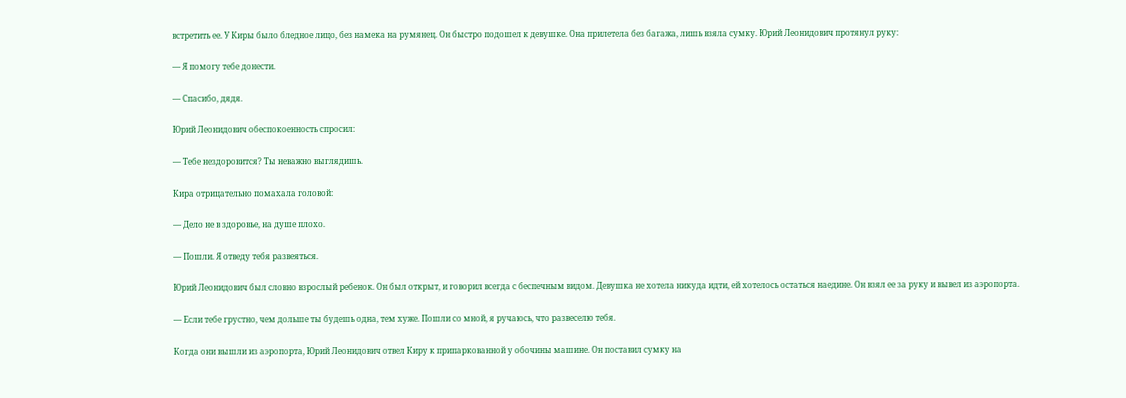встретить ее. У Киры было бледное лицо, без намека на румянец. Он быстро подошел к девушке. Она прилетела без багажа, лишь взяла сумку. Юрий Леонидович протянул руку:

— Я помогу тебе донести.

— Спасибо, дядя.

Юрий Леонидович обеспокоенность спросил:

— Тебе нездоровится? Ты неважно выглядишь.

Кира отрицательно помахала головой:

— Дело не в здоровье, на душе плохо.

— Пошли. Я отведу тебя развеяться.

Юрий Леонидович был словно взрослый ребенок. Он был открыт, и говорил всегда с беспечным видом. Девушка не хотела никуда идти, ей хотелось остаться наедине. Он взял ее за руку и вывел из аэропорта.

— Если тебе грустно, чем дольше ты будешь одна, тем хуже. Пошли со мной, я ручаюсь, что развеселю тебя.

Когда они вышли из аэропорта, Юрий Леонидович отвел Киру к припаркованной у обочины машине. Он поставил сумку на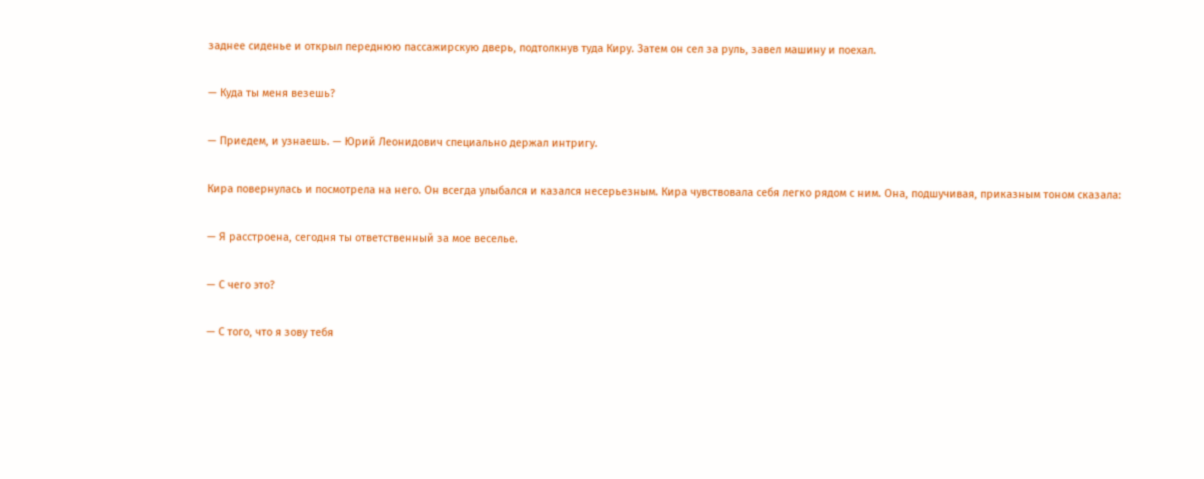заднее сиденье и открыл переднюю пассажирскую дверь, подтолкнув туда Киру. Затем он сел за руль, завел машину и поехал.

— Куда ты меня везешь?

— Приедем, и узнаешь. — Юрий Леонидович специально держал интригу.

Кира повернулась и посмотрела на него. Он всегда улыбался и казался несерьезным. Кира чувствовала себя легко рядом с ним. Она, подшучивая, приказным тоном сказала:

— Я расстроена, сегодня ты ответственный за мое веселье.

— С чего это?

— С того, что я зову тебя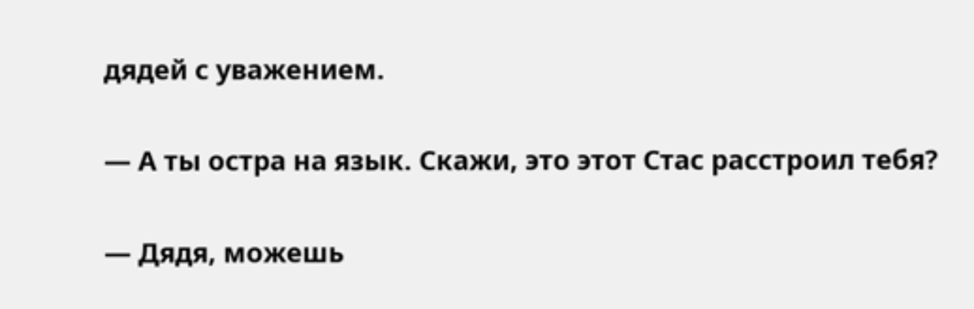дядей с уважением.

— А ты остра на язык. Скажи, это этот Стас расстроил тебя?

— Дядя, можешь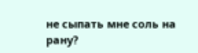не сыпать мне соль на рану?